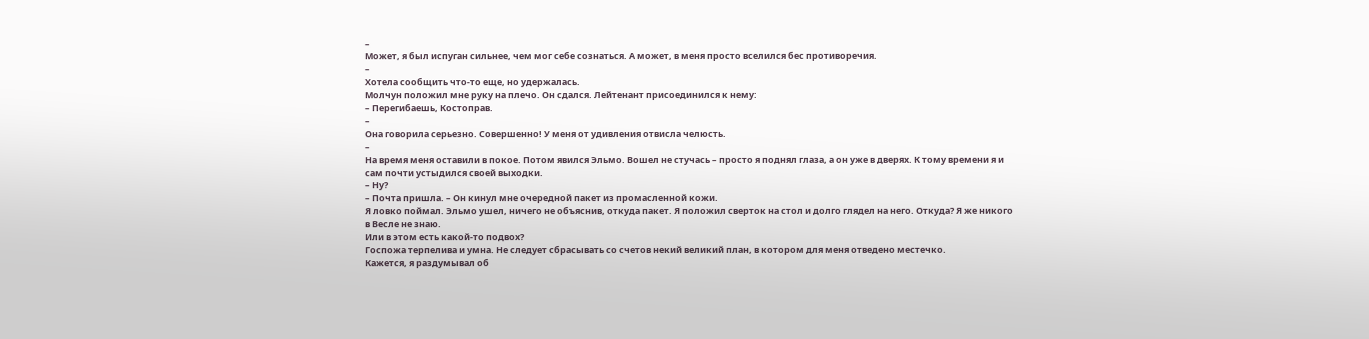–
Может, я был испуган сильнее, чем мог себе сознаться. А может, в меня просто вселился бес противоречия.
–
Хотела сообщить что-то еще, но удержалась.
Молчун положил мне руку на плечо. Он сдался. Лейтенант присоединился к нему:
– Перегибаешь, Костоправ.
–
Она говорила серьезно. Совершенно! У меня от удивления отвисла челюсть.
–
На время меня оставили в покое. Потом явился Эльмо. Вошел не стучась – просто я поднял глаза, а он уже в дверях. К тому времени я и сам почти устыдился своей выходки.
– Ну?
– Почта пришла. – Он кинул мне очередной пакет из промасленной кожи.
Я ловко поймал. Эльмо ушел, ничего не объяснив, откуда пакет. Я положил сверток на стол и долго глядел на него. Откуда? Я же никого в Весле не знаю.
Или в этом есть какой-то подвох?
Госпожа терпелива и умна. Не следует сбрасывать со счетов некий великий план, в котором для меня отведено местечко.
Кажется, я раздумывал об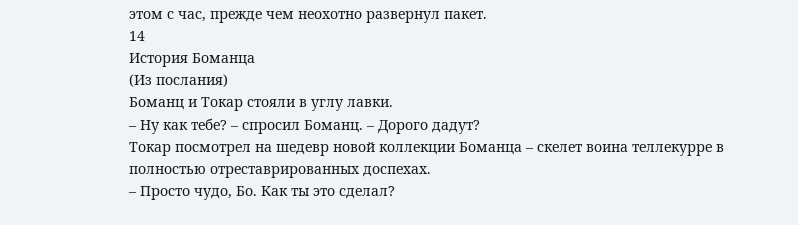этом с час, прежде чем неохотно развернул пакет.
14
История Боманца
(Из послания)
Боманц и Токар стояли в углу лавки.
– Ну как тебе? – спросил Боманц. – Дорого дадут?
Токар посмотрел на шедевр новой коллекции Боманца – скелет воина теллекурре в полностью отреставрированных доспехах.
– Просто чудо, Бо. Как ты это сделал?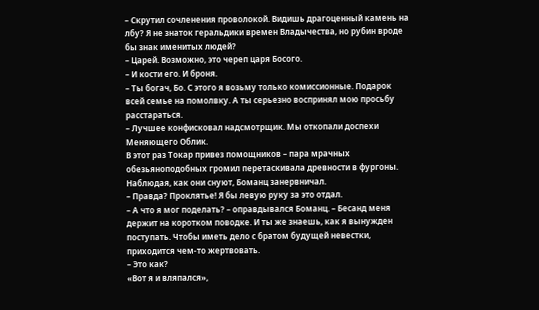– Скрутил сочленения проволокой. Видишь драгоценный камень на лбу? Я не знаток геральдики времен Владычества, но рубин вроде бы знак именитых людей?
– Царей. Возможно, это череп царя Босого.
– И кости его. И броня.
– Ты богач, Бо. С этого я возьму только комиссионные. Подарок всей семье на помолвку. А ты серьезно воспринял мою просьбу расстараться.
– Лучшее конфисковал надсмотрщик. Мы откопали доспехи Меняющего Облик.
В этот раз Токар привез помощников – пара мрачных обезьяноподобных громил перетаскивала древности в фургоны. Наблюдая, как они снуют, Боманц занервничал.
– Правда? Проклятье! Я бы левую руку за это отдал.
– А что я мог поделать? – оправдывался Боманц. – Бесанд меня держит на коротком поводке. И ты же знаешь, как я вынужден поступать. Чтобы иметь дело с братом будущей невестки, приходится чем-то жертвовать.
– Это как?
«Вот я и вляпался»,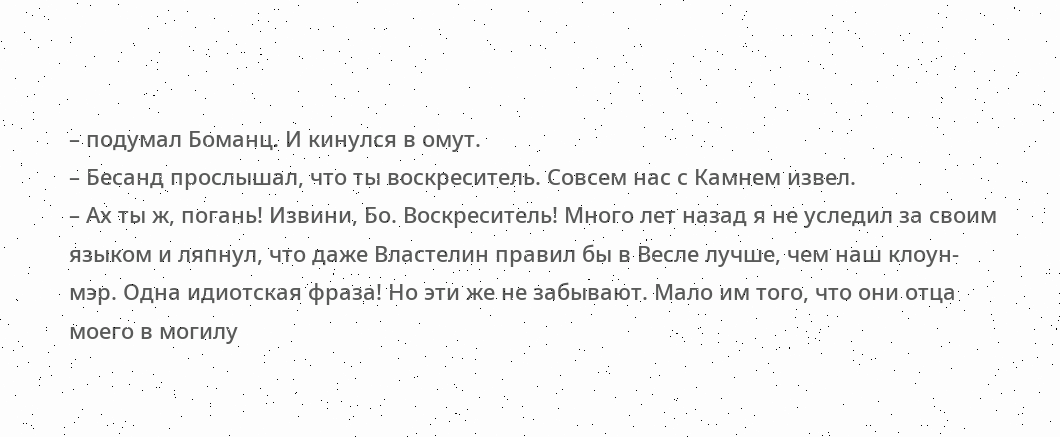– подумал Боманц. И кинулся в омут.
– Бесанд прослышал, что ты воскреситель. Совсем нас с Камнем извел.
– Ах ты ж, погань! Извини, Бо. Воскреситель! Много лет назад я не уследил за своим языком и ляпнул, что даже Властелин правил бы в Весле лучше, чем наш клоун-мэр. Одна идиотская фраза! Но эти же не забывают. Мало им того, что они отца моего в могилу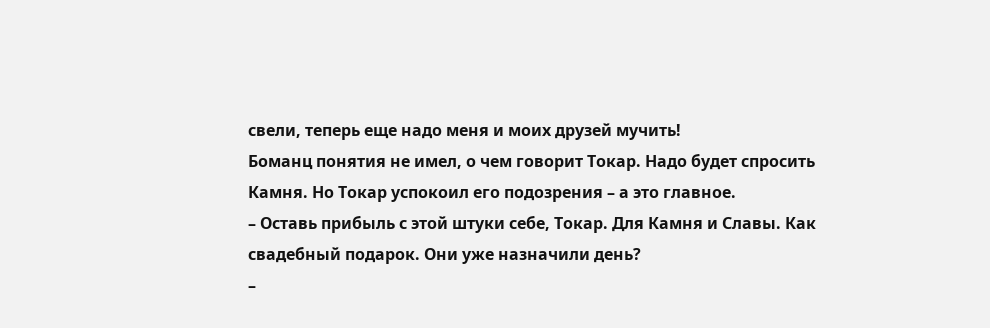свели, теперь еще надо меня и моих друзей мучить!
Боманц понятия не имел, о чем говорит Токар. Надо будет спросить Камня. Но Токар успокоил его подозрения – а это главное.
– Оставь прибыль с этой штуки себе, Токар. Для Камня и Славы. Как свадебный подарок. Они уже назначили день?
–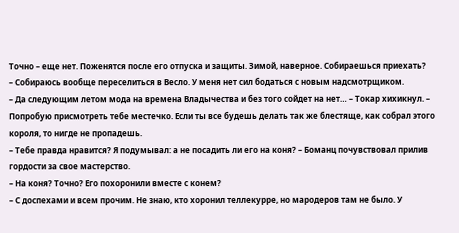Точно – еще нет. Поженятся после его отпуска и защиты. Зимой, наверное. Собираешься приехать?
– Собираюсь вообще переселиться в Весло. У меня нет сил бодаться с новым надсмотрщиком.
– Да следующим летом мода на времена Владычества и без того сойдет на нет… – Токар хихикнул. – Попробую присмотреть тебе местечко. Если ты все будешь делать так же блестяще, как собрал этого короля, то нигде не пропадешь.
– Тебе правда нравится? Я подумывал: а не посадить ли его на коня? – Боманц почувствовал прилив гордости за свое мастерство.
– На коня? Точно? Его похоронили вместе с конем?
– С доспехами и всем прочим. Не знаю, кто хоронил теллекурре, но мародеров там не было. У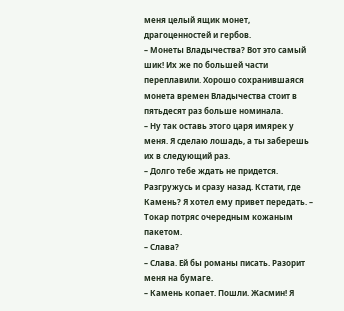меня целый ящик монет, драгоценностей и гербов.
– Монеты Владычества? Вот это самый шик! Их же по большей части переплавили. Хорошо сохранившаяся монета времен Владычества стоит в пятьдесят раз больше номинала.
– Ну так оставь этого царя имярек у меня. Я сделаю лошадь, а ты заберешь их в следующий раз.
– Долго тебе ждать не придется. Разгружусь и сразу назад. Кстати, где Камень? Я хотел ему привет передать. – Токар потряс очередным кожаным пакетом.
– Слава?
– Слава. Ей бы романы писать. Разорит меня на бумаге.
– Камень копает. Пошли. Жасмин! Я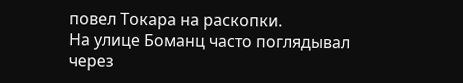повел Токара на раскопки.
На улице Боманц часто поглядывал через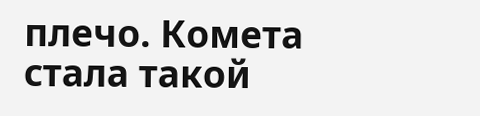плечо. Комета стала такой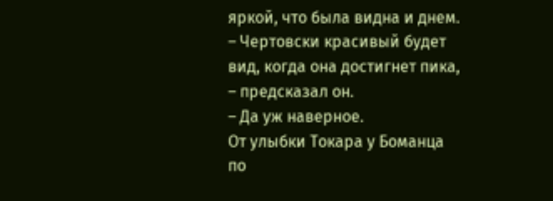яркой, что была видна и днем.
– Чертовски красивый будет вид, когда она достигнет пика, – предсказал он.
– Да уж наверное.
От улыбки Токара у Боманца по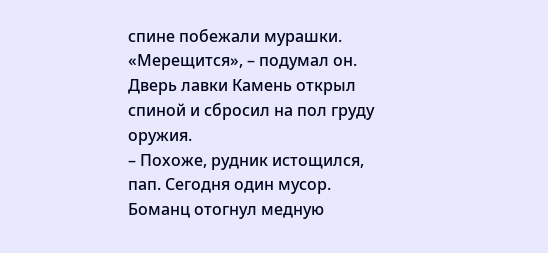спине побежали мурашки. «Мерещится», – подумал он.
Дверь лавки Камень открыл спиной и сбросил на пол груду оружия.
– Похоже, рудник истощился, пап. Сегодня один мусор.
Боманц отогнул медную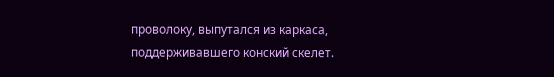проволоку, выпутался из каркаса, поддерживавшего конский скелет.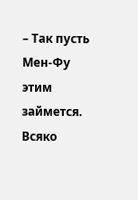– Так пусть Мен-Фу этим займется. Всяко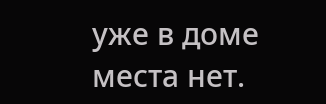уже в доме места нет.